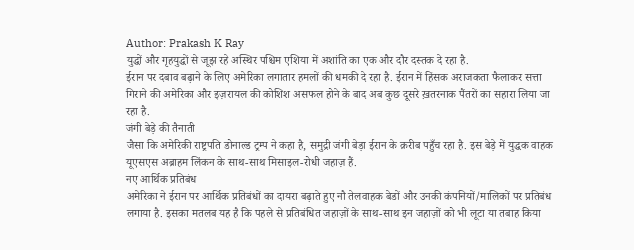Author: Prakash K Ray
युद्धों और गृहयुद्धों से जूझ रहे अस्थिर पश्चिम एशिया में अशांति का एक और दौर दस्तक दे रहा है.
ईरान पर दबाव बढ़ाने के लिए अमेरिका लगातार हमलों की धमकी दे रहा है. ईरान में हिंसक अराजकता फैलाकर सत्ता गिराने की अमेरिका और इज़रायल की कोशिश असफल होने के बाद अब कुछ दूसरे ख़तरनाक पैंतरों का सहारा लिया जा रहा है.
जंगी बेड़े की तैनाती
जैसा कि अमेरिकी राष्ट्रपति डोनाल्ड ट्रम्प ने कहा है, समुद्री जंगी बेड़ा ईरान के क़रीब पहुँच रहा है. इस बेड़े में युद्धक वाहक यूएसएस अब्राहम लिंकन के साथ-साथ मिसाइल-रोधी जहाज़ हैं.
नए आर्थिक प्रतिबंध
अमेरिका ने ईरान पर आर्थिक प्रतिबंधों का दायरा बढ़ाते हुए नौ तेलवाहक बेडों और उनकी कंपनियों/मालिकों पर प्रतिबंध लगाया है. इसका मतलब यह है कि पहले से प्रतिबंधित जहाज़ों के साथ-साथ इन जहाज़ों को भी लूटा या तबाह किया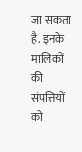जा सकता है. इनके मालिकों की संपत्तियों को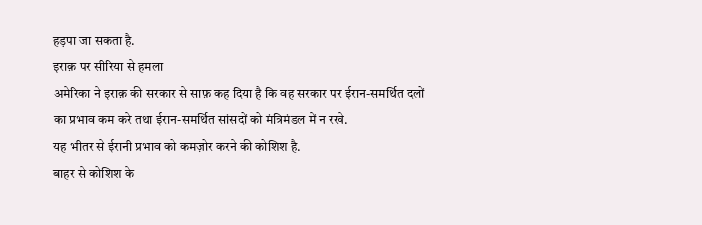हड़पा जा सकता है.
इराक़ पर सीरिया से हमला
अमेरिका ने इराक़ की सरकार से साफ़ कह दिया है कि वह सरकार पर ईरान-समर्थित दलों का प्रभाव कम करे तथा ईरान-समर्थित सांसदों को मंत्रिमंडल में न रखे.
यह भीतर से ईरानी प्रभाव को कमज़ोर करने की कोशिश है.
बाहर से कोशिश के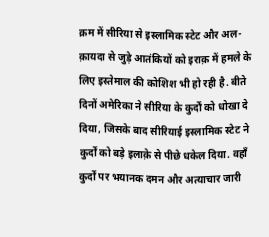क्रम में सीरिया से इस्लामिक स्टेट और अल-क़ायदा से जुड़े आतंकियों को इराक़ में हमले के लिए इस्तेमाल की कोशिश भी हो रही है. बीते दिनों अमेरिका ने सीरिया के कुर्दों को धोखा दे दिया, जिसके बाद सीरियाई इस्लामिक स्टेट ने कुर्दों को बड़े इलाक़े से पीछे धकेल दिया. वहाँ कुर्दों पर भयानक दमन और अत्याचार जारी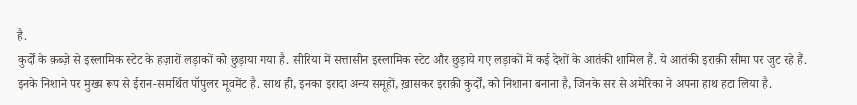है.
कुर्दों के क़ब्ज़े से इस्लामिक स्टेट के हज़ारों लड़ाकों को छुड़ाया गया है. सीरिया में सत्तासीन इस्लामिक स्टेट और छुड़ाये गए लड़ाकों में कई देशों के आतंकी शामिल हैं. ये आतंकी इराक़ी सीमा पर जुट रहे हैं. इनके निशाने पर मुख्य रूप से ईरान-समर्थित पॉपुलर मूवमेंट है. साथ ही, इनका इरादा अन्य समूहों, ख़ासकर इराक़ी कुर्दों, को निशाना बनाना है, जिनके सर से अमेरिका ने अपना हाथ हटा लिया है.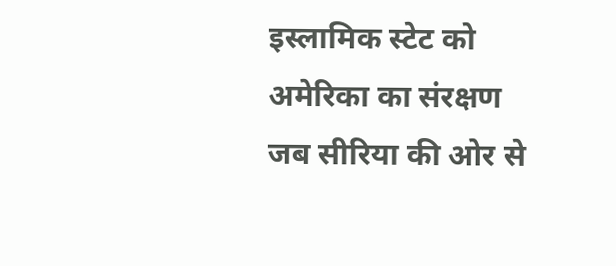इस्लामिक स्टेट को अमेरिका का संरक्षण
जब सीरिया की ओर से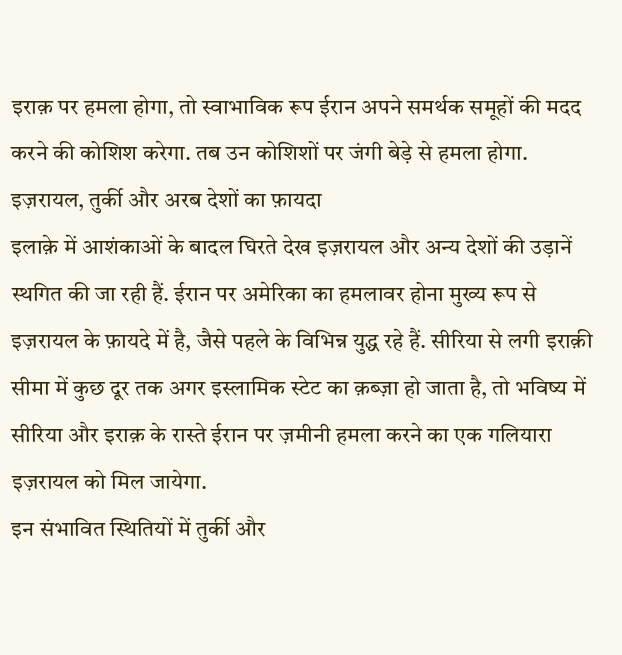इराक़ पर हमला होगा, तो स्वाभाविक रूप ईरान अपने समर्थक समूहों की मदद करने की कोशिश करेगा. तब उन कोशिशों पर जंगी बेड़े से हमला होगा.
इज़रायल, तुर्की और अरब देशों का फ़ायदा
इलाक़े में आशंकाओं के बादल घिरते देख इज़रायल और अन्य देशों की उड़ानें स्थगित की जा रही हैं. ईरान पर अमेरिका का हमलावर होना मुख्य रूप से इज़रायल के फ़ायदे में है, जैसे पहले के विभिन्न युद्ध रहे हैं. सीरिया से लगी इराक़ी सीमा में कुछ दूर तक अगर इस्लामिक स्टेट का क़ब्ज़ा हो जाता है, तो भविष्य में सीरिया और इराक़ के रास्ते ईरान पर ज़मीनी हमला करने का एक गलियारा इज़रायल को मिल जायेगा.
इन संभावित स्थितियों में तुर्की और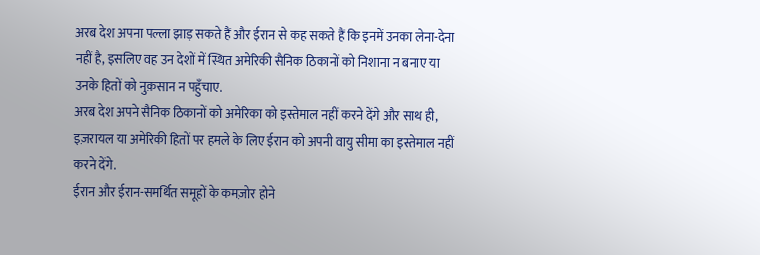अरब देश अपना पल्ला झाड़ सकते हैं और ईरान से कह सकते हैं कि इनमें उनका लेना-देना नहीं है, इसलिए वह उन देशों में स्थित अमेरिकी सैनिक ठिकानों को निशाना न बनाए या उनके हितों को नुक़सान न पहुँचाए.
अरब देश अपने सैनिक ठिकानों को अमेरिका को इस्तेमाल नहीं करने देंगे और साथ ही, इज़रायल या अमेरिकी हितों पर हमले के लिए ईरान को अपनी वायु सीमा का इस्तेमाल नहीं करने देंगे.
ईरान और ईरान-समर्थित समूहों के कमज़ोर होने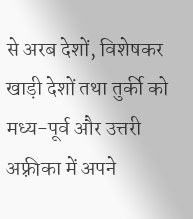से अरब देशों, विशेषकर खाड़ी देशों तथा तुर्की को मध्य-पूर्व और उत्तरी अफ़्रीका में अपने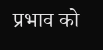प्रभाव को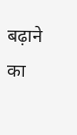बढ़ाने का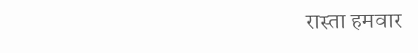रास्ता हमवार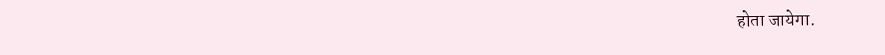होता जायेगा.